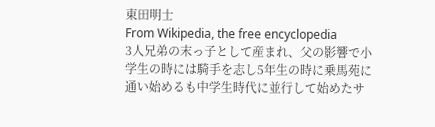東田明士
From Wikipedia, the free encyclopedia
3人兄弟の末っ子として産まれ、父の影響で小学生の時には騎手を志し5年生の時に乗馬苑に通い始めるも中学生時代に並行して始めたサ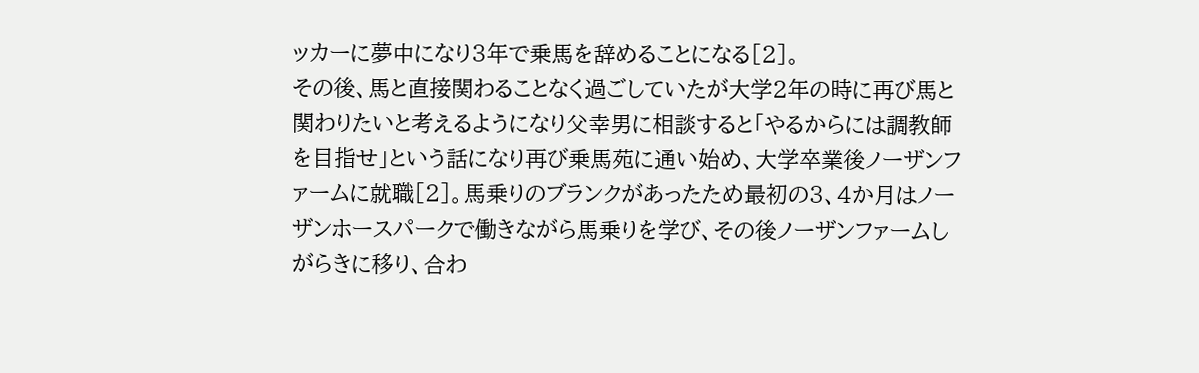ッカーに夢中になり3年で乗馬を辞めることになる[2]。
その後、馬と直接関わることなく過ごしていたが大学2年の時に再び馬と関わりたいと考えるようになり父幸男に相談すると「やるからには調教師を目指せ」という話になり再び乗馬苑に通い始め、大学卒業後ノーザンファームに就職[2]。馬乗りのブランクがあったため最初の3、4か月はノーザンホースパークで働きながら馬乗りを学び、その後ノーザンファームしがらきに移り、合わ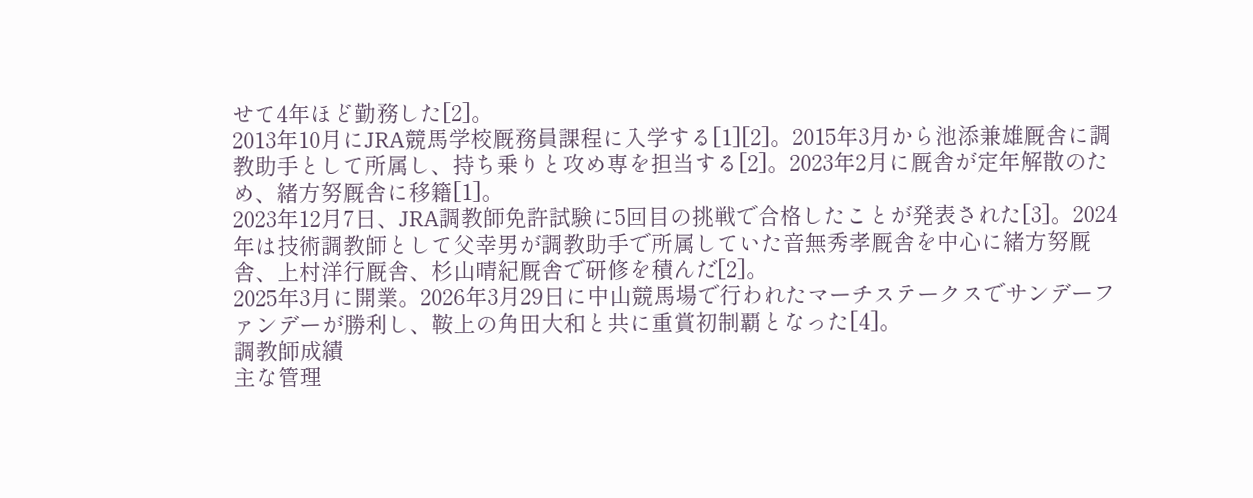せて4年ほど勤務した[2]。
2013年10月にJRA競馬学校厩務員課程に入学する[1][2]。2015年3月から池添兼雄厩舎に調教助手として所属し、持ち乗りと攻め専を担当する[2]。2023年2月に厩舎が定年解散のため、緒方努厩舎に移籍[1]。
2023年12月7日、JRA調教師免許試験に5回目の挑戦で合格したことが発表された[3]。2024年は技術調教師として父幸男が調教助手で所属していた音無秀孝厩舎を中心に緒方努厩舎、上村洋行厩舎、杉山晴紀厩舎で研修を積んだ[2]。
2025年3月に開業。2026年3月29日に中山競馬場で行われたマーチステークスでサンデーファンデーが勝利し、鞍上の角田大和と共に重賞初制覇となった[4]。
調教師成績
主な管理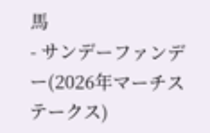馬
- サンデーファンデー(2026年マーチステークス)